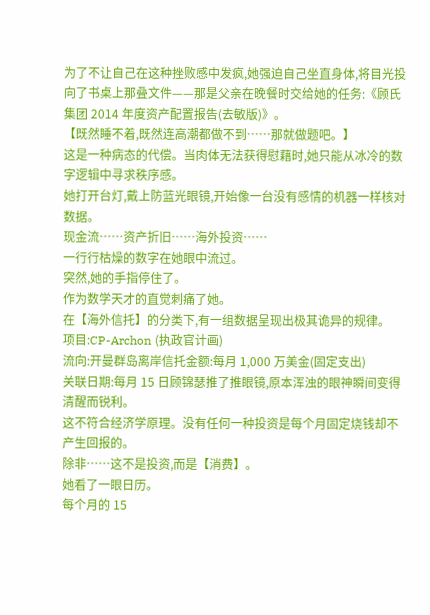为了不让自己在这种挫败感中发疯,她强迫自己坐直身体,将目光投向了书桌上那叠文件——那是父亲在晚餐时交给她的任务:《顾氏集团 2014 年度资产配置报告(去敏版)》。
【既然睡不着,既然连高潮都做不到……那就做题吧。】
这是一种病态的代偿。当肉体无法获得慰藉时,她只能从冰冷的数字逻辑中寻求秩序感。
她打开台灯,戴上防蓝光眼镜,开始像一台没有感情的机器一样核对数据。
现金流……资产折旧……海外投资……
一行行枯燥的数字在她眼中流过。
突然,她的手指停住了。
作为数学天才的直觉刺痛了她。
在【海外信托】的分类下,有一组数据呈现出极其诡异的规律。
项目:CP-Archon (执政官计画)
流向:开曼群岛离岸信托金额:每月 1,000 万美金(固定支出)
关联日期:每月 15 日顾锦瑟推了推眼镜,原本浑浊的眼神瞬间变得清醒而锐利。
这不符合经济学原理。没有任何一种投资是每个月固定烧钱却不产生回报的。
除非……这不是投资,而是【消费】。
她看了一眼日历。
每个月的 15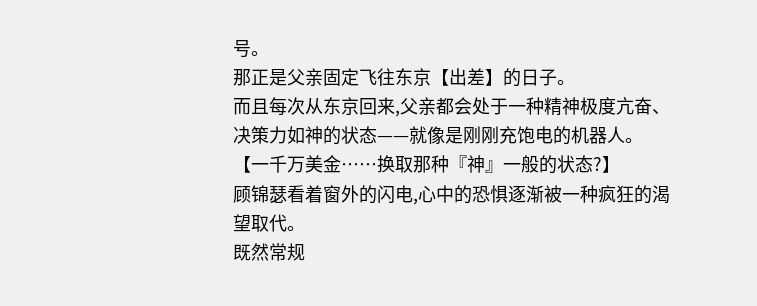号。
那正是父亲固定飞往东京【出差】的日子。
而且每次从东京回来,父亲都会处于一种精神极度亢奋、决策力如神的状态——就像是刚刚充饱电的机器人。
【一千万美金……换取那种『神』一般的状态?】
顾锦瑟看着窗外的闪电,心中的恐惧逐渐被一种疯狂的渴望取代。
既然常规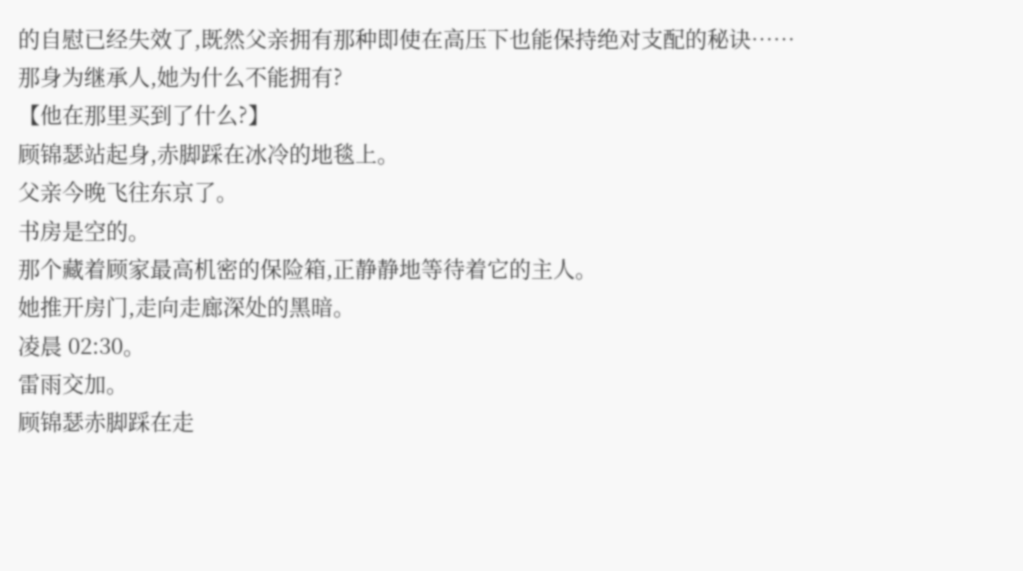的自慰已经失效了,既然父亲拥有那种即使在高压下也能保持绝对支配的秘诀……
那身为继承人,她为什么不能拥有?
【他在那里买到了什么?】
顾锦瑟站起身,赤脚踩在冰冷的地毯上。
父亲今晚飞往东京了。
书房是空的。
那个藏着顾家最高机密的保险箱,正静静地等待着它的主人。
她推开房门,走向走廊深处的黑暗。
凌晨 02:30。
雷雨交加。
顾锦瑟赤脚踩在走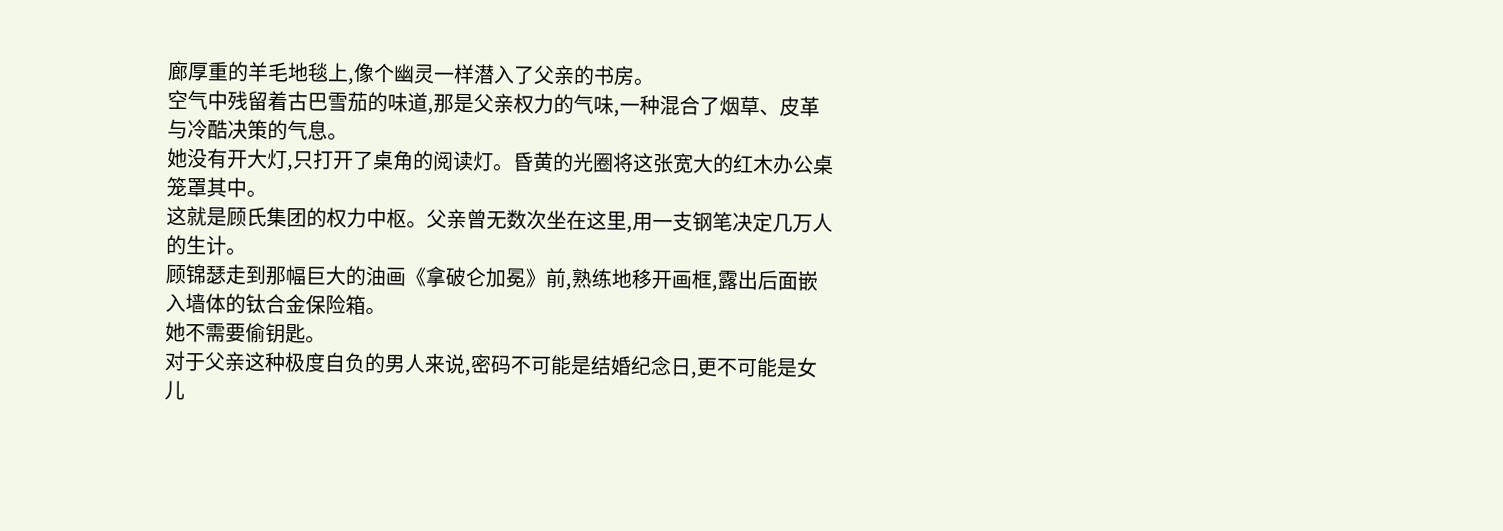廊厚重的羊毛地毯上,像个幽灵一样潜入了父亲的书房。
空气中残留着古巴雪茄的味道,那是父亲权力的气味,一种混合了烟草、皮革与冷酷决策的气息。
她没有开大灯,只打开了桌角的阅读灯。昏黄的光圈将这张宽大的红木办公桌笼罩其中。
这就是顾氏集团的权力中枢。父亲曾无数次坐在这里,用一支钢笔决定几万人的生计。
顾锦瑟走到那幅巨大的油画《拿破仑加冕》前,熟练地移开画框,露出后面嵌入墙体的钛合金保险箱。
她不需要偷钥匙。
对于父亲这种极度自负的男人来说,密码不可能是结婚纪念日,更不可能是女儿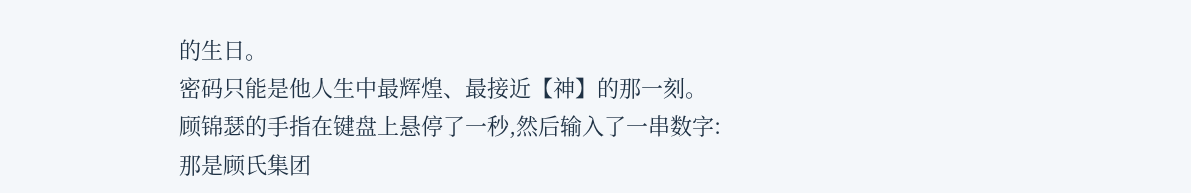的生日。
密码只能是他人生中最辉煌、最接近【神】的那一刻。
顾锦瑟的手指在键盘上悬停了一秒,然后输入了一串数字:
那是顾氏集团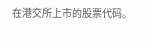在港交所上市的股票代码。